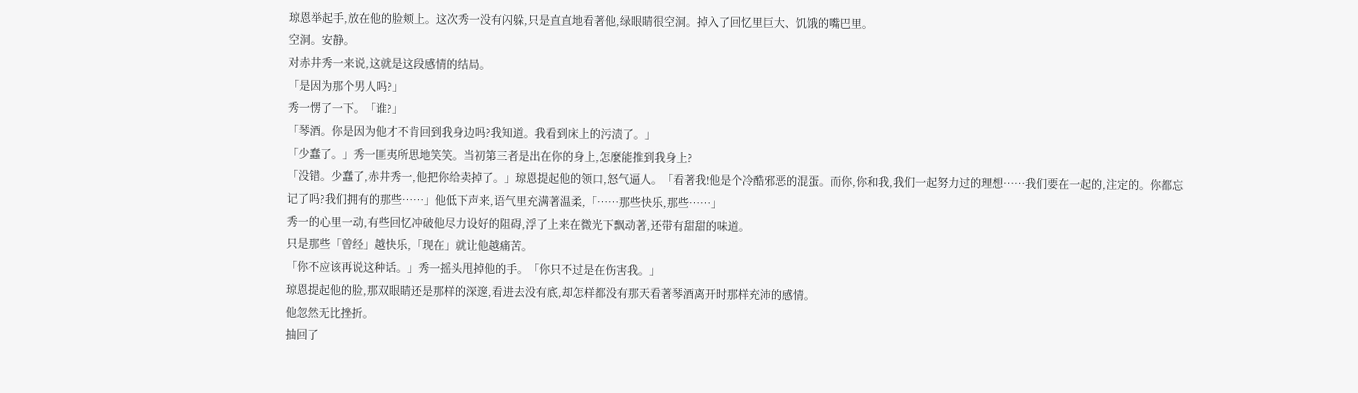琼恩举起手,放在他的脸颊上。这次秀一没有闪躲,只是直直地看著他,绿眼睛很空洞。掉入了回忆里巨大、饥饿的嘴巴里。
空洞。安静。
对赤井秀一来说,这就是这段感情的结局。
「是因为那个男人吗?」
秀一愣了一下。「谁?」
「琴酒。你是因为他才不肯回到我身边吗?我知道。我看到床上的污渍了。」
「少蠢了。」秀一匪夷所思地笑笑。当初第三者是出在你的身上,怎麼能推到我身上?
「没错。少蠢了,赤井秀一,他把你给卖掉了。」琼恩提起他的领口,怒气逼人。「看著我!他是个冷酷邪恶的混蛋。而你,你和我,我们一起努力过的理想……我们要在一起的,注定的。你都忘记了吗?我们拥有的那些……」他低下声来,语气里充满著温柔,「……那些快乐,那些……」
秀一的心里一动,有些回忆冲破他尽力设好的阻碍,浮了上来在微光下飘动著,还带有甜甜的味道。
只是那些「曾经」越快乐,「现在」就让他越痛苦。
「你不应该再说这种话。」秀一摇头甩掉他的手。「你只不过是在伤害我。」
琼恩提起他的脸,那双眼睛还是那样的深邃,看进去没有底,却怎样都没有那天看著琴酒离开时那样充沛的感情。
他忽然无比挫折。
抽回了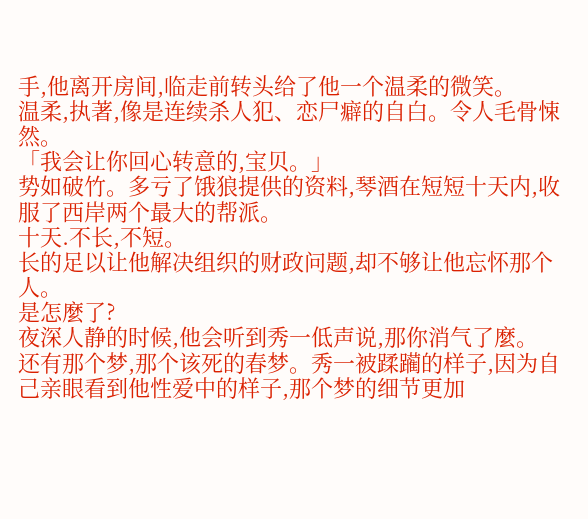手,他离开房间,临走前转头给了他一个温柔的微笑。
温柔,执著,像是连续杀人犯、恋尸癖的自白。令人毛骨悚然。
「我会让你回心转意的,宝贝。」
势如破竹。多亏了饿狼提供的资料,琴酒在短短十天内,收服了西岸两个最大的帮派。
十天.不长,不短。
长的足以让他解决组织的财政问题,却不够让他忘怀那个人。
是怎麼了?
夜深人静的时候,他会听到秀一低声说,那你消气了麼。
还有那个梦,那个该死的春梦。秀一被蹂躏的样子,因为自己亲眼看到他性爱中的样子,那个梦的细节更加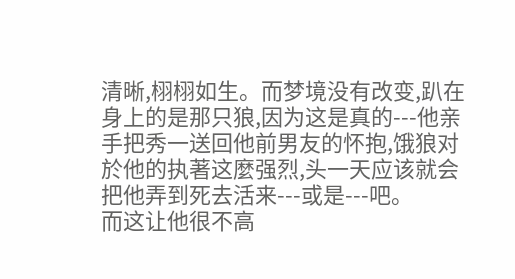清晰,栩栩如生。而梦境没有改变,趴在身上的是那只狼,因为这是真的---他亲手把秀一送回他前男友的怀抱,饿狼对於他的执著这麼强烈,头一天应该就会把他弄到死去活来---或是---吧。
而这让他很不高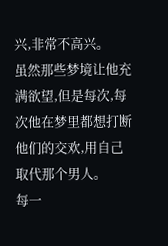兴,非常不高兴。
虽然那些梦境让他充满欲望,但是每次,每次他在梦里都想打断他们的交欢,用自己取代那个男人。
每一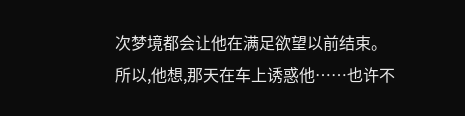次梦境都会让他在满足欲望以前结束。
所以,他想,那天在车上诱惑他……也许不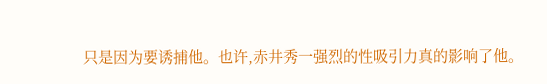只是因为要诱捕他。也许,赤井秀一强烈的性吸引力真的影响了他。